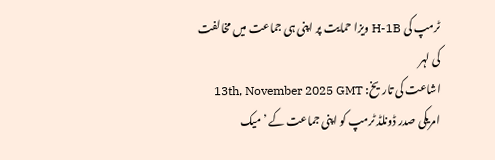ٹرمپ کی H-1B ویزا حمایت پر اپنی ہی جماعت میں مخالفت کی لہر
اشاعت کی تاریخ: 13th, November 2025 GMT
امریکی صدر ڈونلڈ ٹرمپ کو اپنی جماعت کے ’میک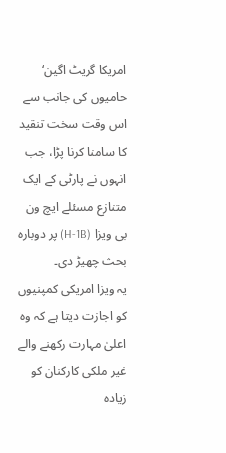امریکا گریٹ اگین‘ حامیوں کی جانب سے اس وقت سخت تنقید کا سامنا کرنا پڑا، جب انہوں نے پارٹی کے ایک متنازع مسئلے ایچ ون بی ویزا (H-1B) پر دوبارہ بحث چھیڑ دی۔
یہ ویزا امریکی کمپنیوں کو اجازت دیتا ہے کہ وہ اعلیٰ مہارت رکھنے والے غیر ملکی کارکنان کو زیادہ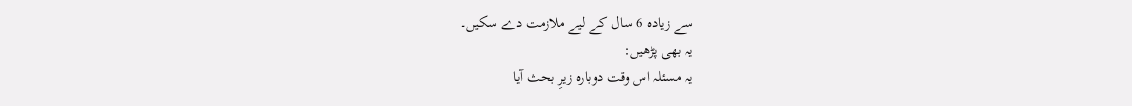سے زیادہ 6 سال کے لیے ملازمت دے سکیں۔
یہ بھی پڑھیں:
یہ مسئلہ اس وقت دوبارہ زیرِ بحث آیا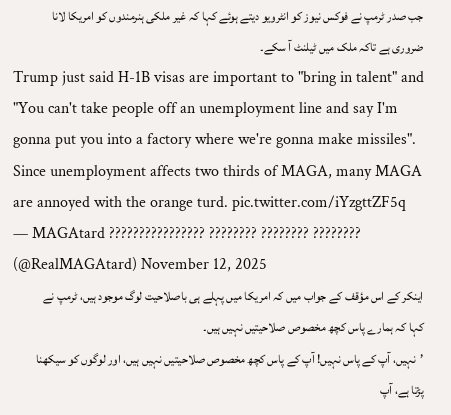جب صدر ٹرمپ نے فوکس نیوز کو انٹرویو دیتے ہوئے کہا کہ غیر ملکی ہنرمندوں کو امریکا لانا ضروری ہے تاکہ ملک میں ٹیلنٹ آ سکے۔
Trump just said H-1B visas are important to "bring in talent" and "You can't take people off an unemployment line and say I'm gonna put you into a factory where we're gonna make missiles".
Since unemployment affects two thirds of MAGA, many MAGA are annoyed with the orange turd. pic.twitter.com/iYzgttZF5q
— MAGAtard ???????????????? ???????? ???????? ???????? (@RealMAGAtard) November 12, 2025
اینکر کے اس مؤقف کے جواب میں کہ امریکا میں پہلے ہی باصلاحیت لوگ موجود ہیں، ٹرمپ نے کہا کہ ہمارے پاس کچھ مخصوص صلاحیتیں نہیں ہیں۔
’نہیں، آپ کے پاس نہیں! آپ کے پاس کچھ مخصوص صلاحیتیں نہیں ہیں، اور لوگوں کو سیکھنا پڑتا ہے، آپ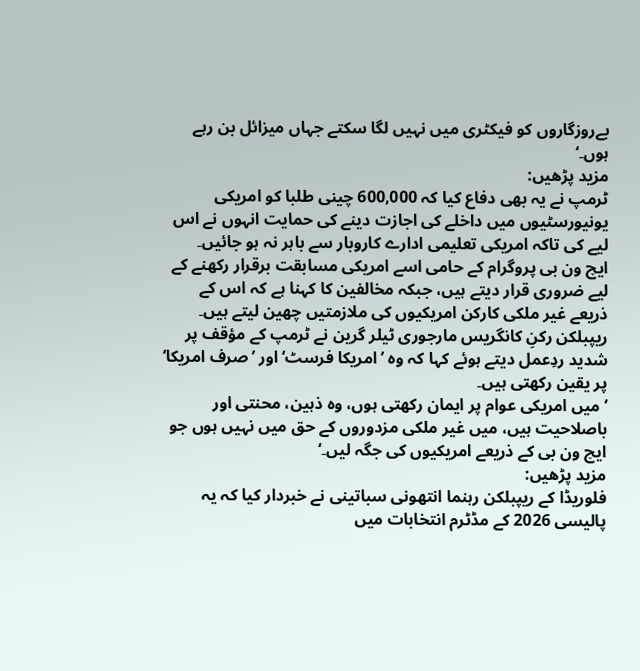بےروزگاروں کو فیکٹری میں نہیں لگا سکتے جہاں میزائل بن رہے ہوں۔‘
مزید پڑھیں:
ٹرمپ نے یہ بھی دفاع کیا کہ 600,000 چینی طلبا کو امریکی یونیورسٹیوں میں داخلے کی اجازت دینے کی حمایت انہوں نے اس لیے کی تاکہ امریکی تعلیمی ادارے کاروبار سے باہر نہ ہو جائیں۔
ایچ ون بی پروگرام کے حامی اسے امریکی مسابقت برقرار رکھنے کے لیے ضروری قرار دیتے ہیں، جبکہ مخالفین کا کہنا ہے کہ اس کے ذریعے غیر ملکی کارکن امریکیوں کی ملازمتیں چھین لیتے ہیں۔
ریپبلکن رکنِ کانگریس مارجوری ٹیلر گرین نے ٹرمپ کے مؤقف پر شدید ردِعمل دیتے ہوئے کہا کہ وہ ’امریکا فرسٹ‘ اور ’صرف امریکا‘ پر یقین رکھتی ہیں۔
’میں امریکی عوام پر ایمان رکھتی ہوں، وہ ذہین، محنتی اور باصلاحیت ہیں، میں غیر ملکی مزدوروں کے حق میں نہیں ہوں جو ایچ ون بی کے ذریعے امریکیوں کی جگہ لیں۔‘
مزید پڑھیں:
فلوریڈا کے ریپبلکن رہنما انتھونی سباتینی نے خبردار کیا کہ یہ پالیسی 2026 کے مڈٹرم انتخابات میں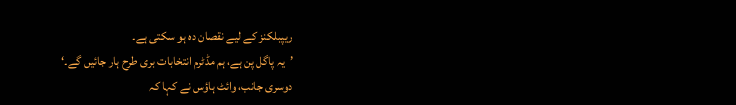ریپبلکنز کے لیے نقصان دہ ہو سکتی ہے۔
’یہ پاگل پن ہے، ہم مڈٹرم انتخابات بری طرح ہار جائیں گے۔‘
دوسری جانب، وائٹ ہاؤس نے کہا کہ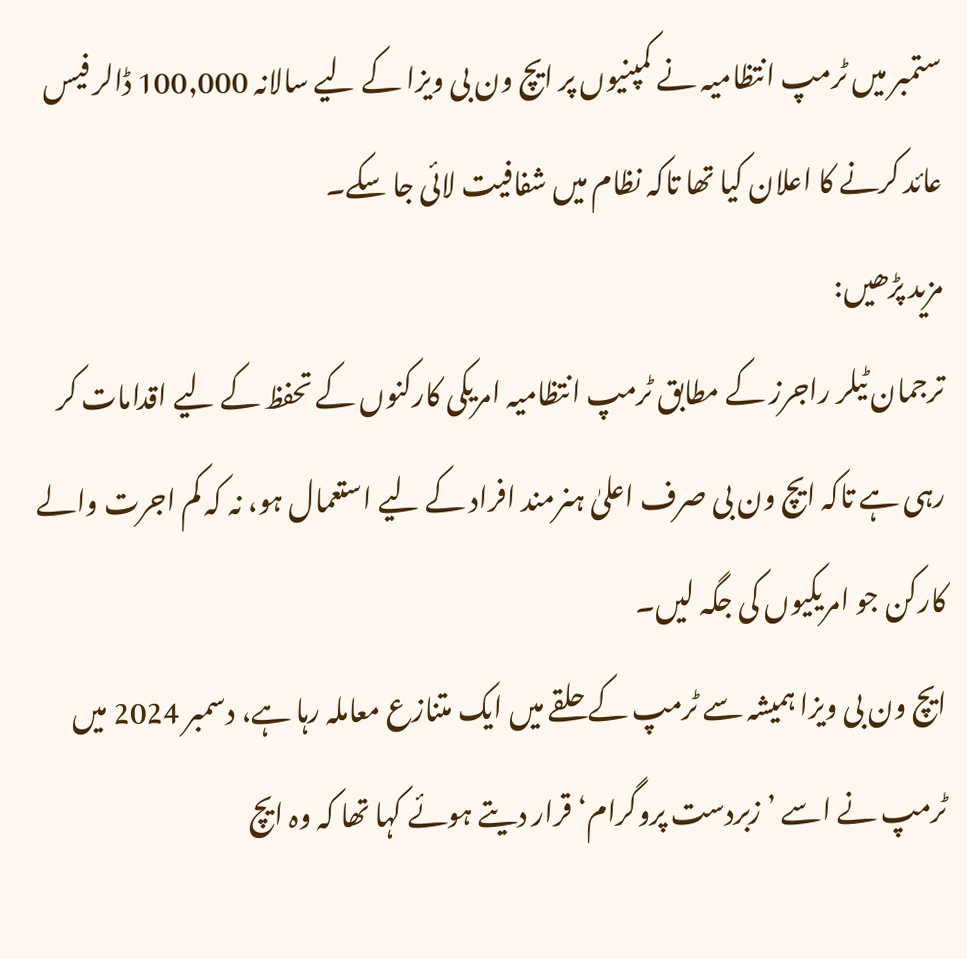ستمبر میں ٹرمپ انتظامیہ نے کمپنیوں پر ایچ ون بی ویزا کے لیے سالانہ 100,000 ڈالر فیس عائد کرنے کا اعلان کیا تھا تاکہ نظام میں شفافیت لائی جا سکے۔
مزید پڑھیں:
ترجمان ٹیلر راجرز کے مطابق ٹرمپ انتظامیہ امریکی کارکنوں کے تحفظ کے لیے اقدامات کر رہی ہے تاکہ ایچ ون بی صرف اعلیٰ ہنرمند افراد کے لیے استعمال ہو، نہ کہ کم اجرت والے کارکن جو امریکیوں کی جگہ لیں۔
ایچ ون بی ویزا ہمیشہ سے ٹرمپ کے حلقے میں ایک متنازع معاملہ رہا ہے، دسمبر 2024 میں ٹرمپ نے اسے ’زبردست پروگرام‘ قرار دیتے ہوئے کہا تھا کہ وہ ایچ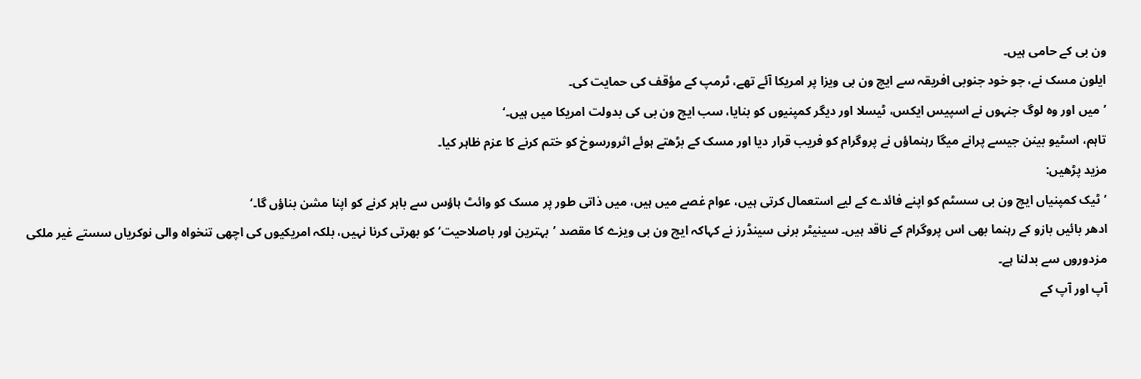ون بی کے حامی ہیں۔
ایلون مسک نے، جو خود جنوبی افریقہ سے ایچ ون بی ویزا پر امریکا آئے تھے، ٹرمپ کے مؤقف کی حمایت کی۔
’میں اور وہ لوگ جنہوں نے اسپیس ایکس، ٹیسلا اور دیگر کمپنیوں کو بنایا، سب ایچ ون بی کی بدولت امریکا میں ہیں۔‘
تاہم، اسٹیو بینن جیسے پرانے میگا رہنماؤں نے پروگرام کو فریب قرار دیا اور مسک کے بڑھتے ہوئے اثرورسوخ کو ختم کرنے کا عزم ظاہر کیا۔
مزید پڑھیں:
’ٹیک کمپنیاں ایچ ون بی سسٹم کو اپنے فائدے کے لیے استعمال کرتی ہیں، عوام غصے میں ہیں، میں ذاتی طور پر مسک کو وائٹ ہاؤس سے باہر کرنے کو اپنا مشن بناؤں گا۔‘
ادھر بائیں بازو کے رہنما بھی اس پروگرام کے ناقد ہیں۔ سینیٹر برنی سینڈرز نے کہاکہ ایچ ون بی ویزے کا مقصد ’بہترین اور باصلاحیت‘ کو بھرتی کرنا نہیں، بلکہ امریکیوں کی اچھی تنخواہ والی نوکریاں سستے غیر ملکی مزدوروں سے بدلنا ہے۔
آپ اور آپ کے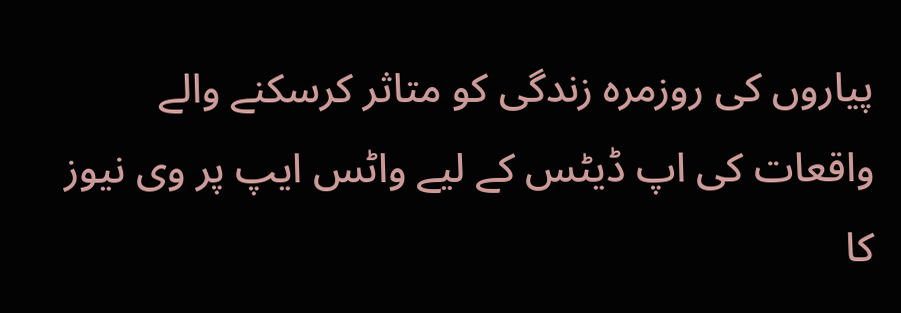پیاروں کی روزمرہ زندگی کو متاثر کرسکنے والے واقعات کی اپ ڈیٹس کے لیے واٹس ایپ پر وی نیوز کا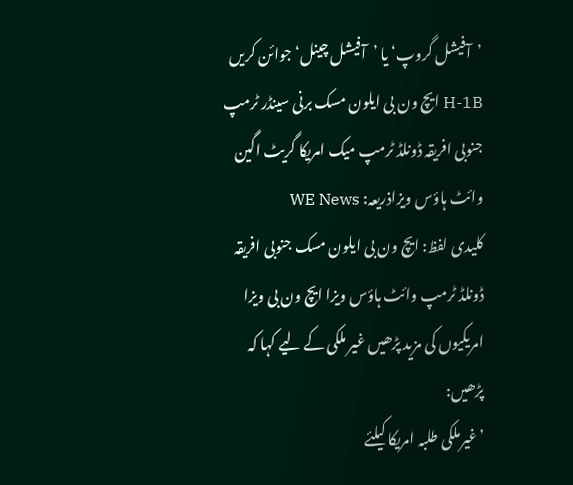’آفیشل گروپ‘ یا ’آفیشل چینل‘ جوائن کریں
H-1B ایچ ون بی ایلون مسک برنی سینڈر ٹرمپ جنوبی افریقہ ڈونلڈ ٹرمپ میک امریکا گریٹ اگین وائٹ ہاؤس ویزاذریعہ: WE News
کلیدی لفظ: ایچ ون بی ایلون مسک جنوبی افریقہ ڈونلڈ ٹرمپ وائٹ ہاؤس ویزا ایچ ون بی ویزا امریکیوں کی مزید پڑھیں غیر ملکی کے لیے کہا کہ
پڑھیں:
’غیرملکی طلبہ امریکا کیلئے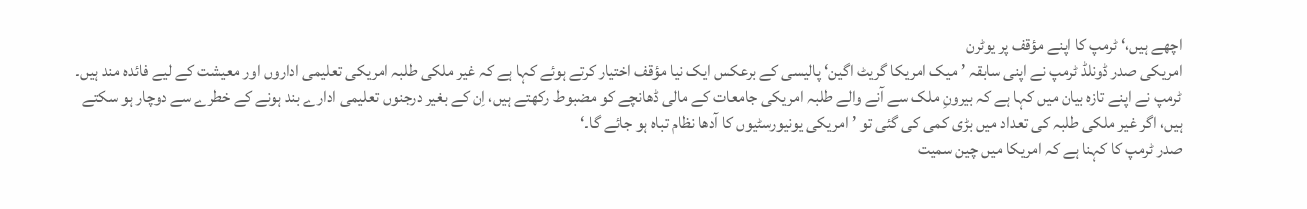اچھے ہیں،‘ ٹرمپ کا اپنے مؤقف پر یوٹرن
امریکی صدر ڈونلڈ ٹرمپ نے اپنی سابقہ ’میک امریکا گریٹ اگین‘ پالیسی کے برعکس ایک نیا مؤقف اختیار کرتے ہوئے کہا ہے کہ غیر ملکی طلبہ امریکی تعلیمی اداروں اور معیشت کے لیے فائدہ مند ہیں۔
ٹرمپ نے اپنے تازہ بیان میں کہا ہے کہ بیرونِ ملک سے آنے والے طلبہ امریکی جامعات کے مالی ڈھانچے کو مضبوط رکھتے ہیں، اِن کے بغیر درجنوں تعلیمی ادارے بند ہونے کے خطرے سے دوچار ہو سکتے ہیں، اگر غیر ملکی طلبہ کی تعداد میں بڑی کمی کی گئی تو ’امریکی یونیورسٹیوں کا آدھا نظام تباہ ہو جائے گا۔‘
صدر ٹرمپ کا کہنا ہے کہ امریکا میں چین سمیت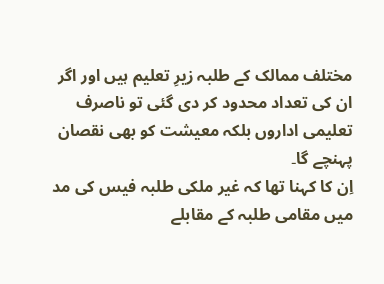مختلف ممالک کے طلبہ زیرِ تعلیم ہیں اور اگر ان کی تعداد محدود کر دی گئی تو ناصرف تعلیمی اداروں بلکہ معیشت کو بھی نقصان پہنچے گا۔
اِن کا کہنا تھا کہ غیر ملکی طلبہ فیس کی مد میں مقامی طلبہ کے مقابلے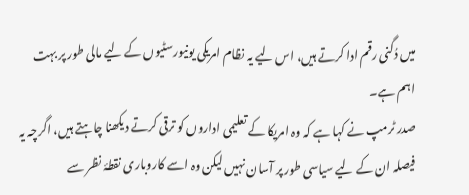میں دُگنی رقم ادا کرتے ہیں، اس لیے یہ نظام امریکی یونیورسٹیوں کے لیے مالی طور پر بہت اہم ہے۔
صدر ٹرمپ نے کہا ہے کہ وہ امریکا کے تعلیمی اداروں کو ترقی کرتے دیکھنا چاہتے ہیں، اگرچہ یہ فیصلہ ان کے لیے سیاسی طور پر آسان نہیں لیکن وہ اسے کاروباری نقطۂ نظر سے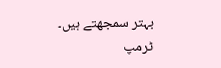بہتر سمجھتے ہیں۔
ٹرمپ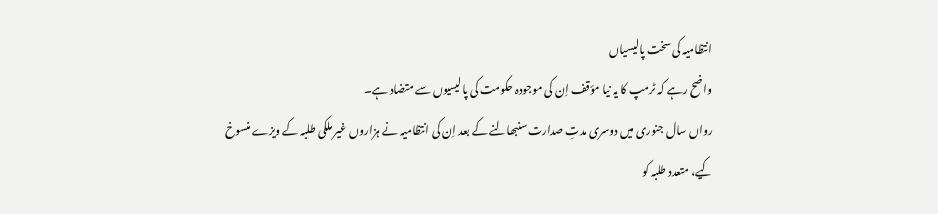انتظامیہ کی سخت پالیسیاں
واضح رہے کہ ٹرمپ کا یہ نیا مؤقف اِن کی موجودہ حکومت کی پالیسیوں سے متضاد ہے۔
رواں سال جنوری میں دوسری مدتِ صدارت سنبھالنے کے بعد اِن کی انتظامیہ نے ہزاروں غیر ملکی طلبہ کے ویزے منسوخ کیے، متعدد طلبہ کو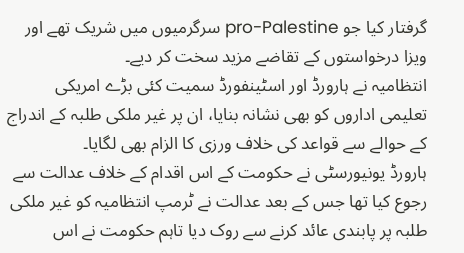گرفتار کیا جو pro-Palestine سرگرمیوں میں شریک تھے اور ویزا درخواستوں کے تقاضے مزید سخت کر دیے۔
انتظامیہ نے ہارورڈ اور اسٹینفورڈ سمیت کئی بڑے امریکی تعلیمی اداروں کو بھی نشانہ بنایا، ان پر غیر ملکی طلبہ کے اندراج کے حوالے سے قواعد کی خلاف ورزی کا الزام بھی لگایا۔
ہارورڈ یونیورسٹی نے حکومت کے اس اقدام کے خلاف عدالت سے رجوع کیا تھا جس کے بعد عدالت نے ٹرمپ انتظامیہ کو غیر ملکی طلبہ پر پابندی عائد کرنے سے روک دیا تاہم حکومت نے اس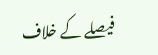فیصلے کے خلاف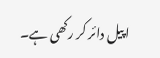اپیل دائر کر رکھی ہے۔